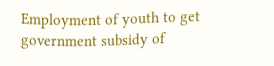Employment of youth to get government subsidy of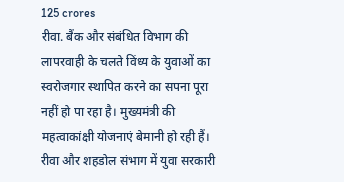125 crores
रीवा. बैंक और संबंधित विभाग की लापरवाही के चलते विंध्य के युवाओं का स्वरोजगार स्थापित करने का सपना पूरा नहीं हो पा रहा है। मुख्यमंत्री की महत्वाकांक्षी योजनाएं बेमानी हो रही हैं। रीवा और शहडोल संभाग में युवा सरकारी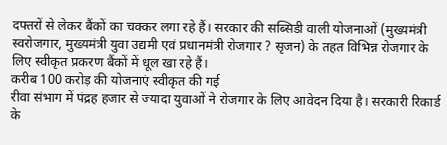दफ्तरों से लेकर बैंकों का चक्कर लगा रहे हैं। सरकार की सब्सिडी वाली योजनाओं (मुख्यमंत्री स्वरोजगार, मुख्यमंत्री युवा उद्यमी एवं प्रधानमंत्री रोजगार ? सृजन) के तहत विभिन्न रोजगार के लिए स्वीकृत प्रकरण बैंकों में धूल खा रहे हैं।
करीब 100 करोड़ की योजनाएं स्वीकृत की गई
रीवा संभाग में पंद्रह हजार से ज्यादा युवाओं ने रोजगार के लिए आवेदन दिया है। सरकारी रिकार्ड के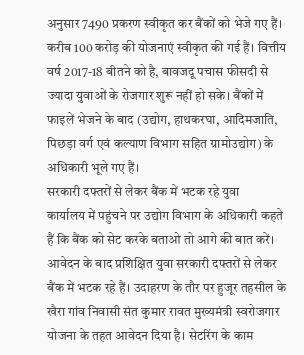अनुसार 7490 प्रकरण स्वीकृत कर बैंकों को भेजे गए हैं। करीब 100 करोड़ की योजनाएं स्वीकृत की गई हैं। वित्तीय वर्ष 2017-18 बीतने को है, बावजदू पचास फीसदी से ज्यादा युवाओं के रोजगार शुरू नहीं हो सके। बैंकों में फाइलें भेजने के बाद (उद्योग, हाथकरघा, आदिमजाति, पिछड़ा वर्ग एवं कल्याण विभाग सहित ग्रामोउद्योग) के अधिकारी भूले गए हैं।
सरकारी दफ्तरों से लेकर बैंक में भटक रहे युवा
कार्यालय में पहुंचने पर उद्योग विभाग के अधिकारी कहते हैं कि बैंक को सेट करके बताओ तो आगे की बात करें। आवेदन के बाद प्रशिक्षित युवा सरकारी दफ्तरों से लेकर बैंक में भटक रहे हैं। उदाहरण के तौर पर हुजूर तहसील के खैरा गांव निवासी संत कुमार रावत मुख्यमंत्री स्वरोजगार योजना के तहत आवेदन दिया है। सेटरिंग के काम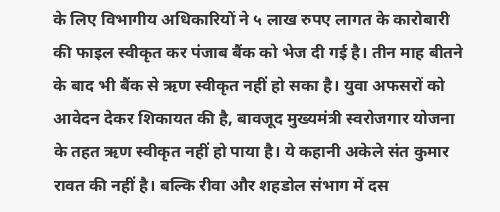के लिए विभागीय अधिकारियों ने ५ लाख रुपए लागत के कारोबारी की फाइल स्वीकृत कर पंजाब बैंक को भेज दी गई है। तीन माह बीतने के बाद भी बैंक से ऋण स्वीकृत नहीं हो सका है। युवा अफसरों को आवेदन देकर शिकायत की है, बावजूद मुख्यमंत्री स्वरोजगार योजना के तहत ऋण स्वीकृत नहीं हो पाया है। ये कहानी अकेले संत कुमार रावत की नहीं है। बल्कि रीवा और शहडोल संभाग में दस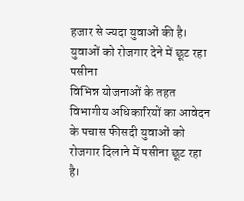हजार से ज्यदा युवाओं की है।
युवाओं को रोजगार देने में छूट रहा पसीना
विभिन्न योजनाओं के तहत विभागीय अधिकारियों का आवेदन के पचास फीसदी युवाओं को रोजगार दिलाने में पसीना छूट रहा है।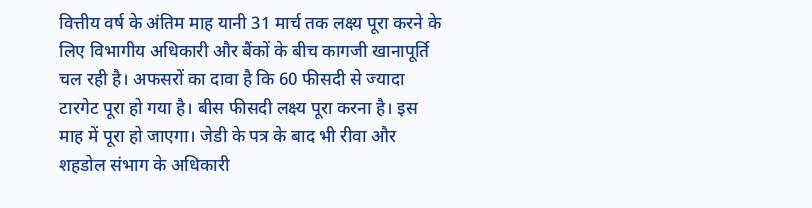वित्तीय वर्ष के अंतिम माह यानी 31 मार्च तक लक्ष्य पूरा करने के लिए विभागीय अधिकारी और बैंकों के बीच कागजी खानापूर्ति चल रही है। अफसरों का दावा है कि 60 फीसदी से ज्यादा टारगेट पूरा हो गया है। बीस फीसदी लक्ष्य पूरा करना है। इस माह में पूरा हो जाएगा। जेडी के पत्र के बाद भी रीवा और शहडोल संभाग के अधिकारी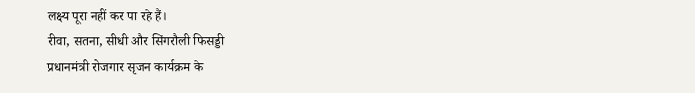लक्ष्य पूरा नहीं कर पा रहे हैं।
रीवा, सतना, सीधी और सिंगरौली फिसड्डी
प्रधानमंत्री रोजगार सृजन कार्यक्रम के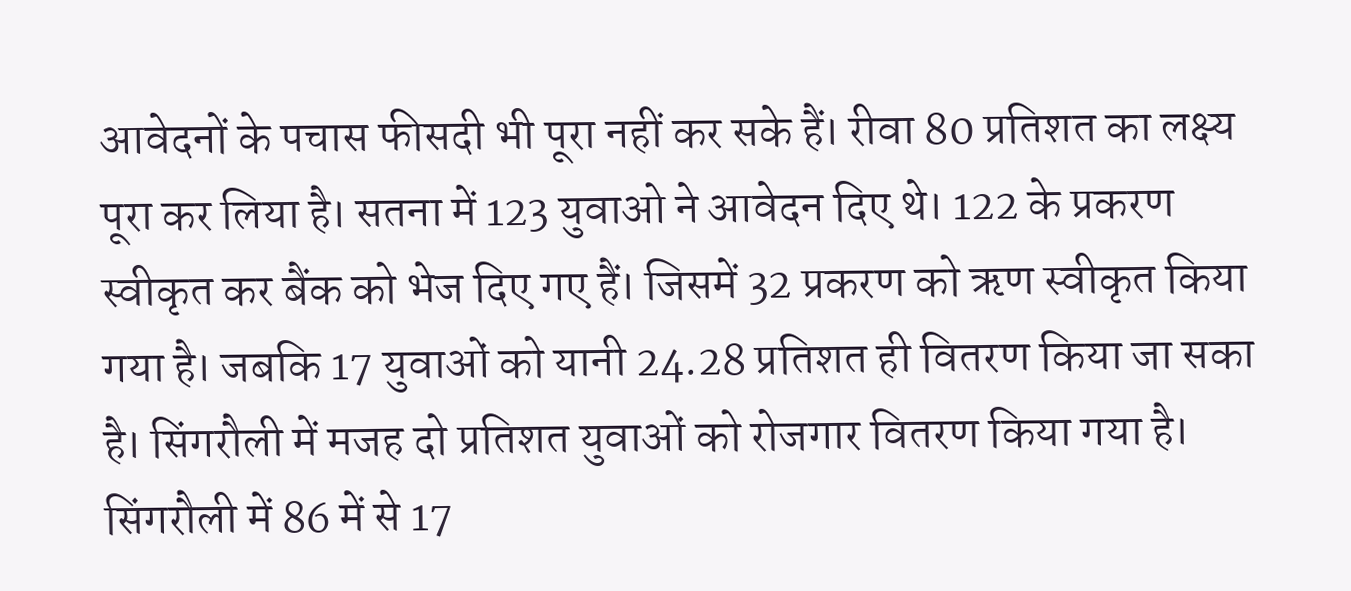आवेदनों के पचास फीसदी भी पूरा नहीं कर सके हैं। रीवा 80 प्रतिशत का लक्ष्य पूरा कर लिया है। सतना में 123 युवाओ ने आवेदन दिए थे। 122 के प्रकरण स्वीकृत कर बैंक को भेज दिए गए हैं। जिसमें 32 प्रकरण को ऋण स्वीकृत किया गया है। जबकि 17 युवाओं को यानी 24.28 प्रतिशत ही वितरण किया जा सका है। सिंगरौली में मजह दो प्रतिशत युवाओं को रोजगार वितरण किया गया है। सिंगरौली में 86 में से 17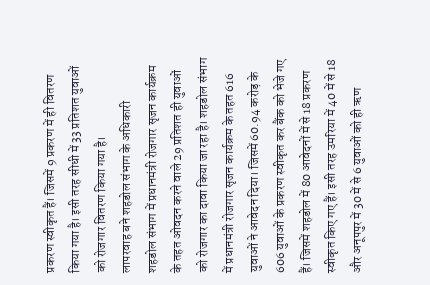प्रकरण स्वीकृत हैं। जिसमें 9 प्रकरण में ही वितरण किया गया है। इसी तरह सीधी में 33 प्रतिशत युवाओं को रोजगार वितरण किया गया है।
लापरवाह बने शहडोल संभाग के अधिकारी
शहडोल संभाग में प्रधानमंत्री रोजगार सृजन कार्यक्रम के तहत ओवदन करने वाले 29 प्रतिशत ही युवाओं को रोजगार का दावा किया जा रहा है। शहडोल संभाग में प्रधानमंत्री रोजगार सृजन कार्यक्रम के तहत 616 युवाओं ने आवेदन दिया। जिसमें 60.94 करोड़ के 606 युवाओं के प्रकरण स्वीकृत कर बैंक को भेजे गए हैं। जिसमें शहडोल में 80 आवेदनों में से 18 प्रकरण स्वीकृत किए गए हैं। इसी तरह उमरिया में 40 में से 18 और अनूपपुर में 30 में से 6 युवाओं को ही ऋण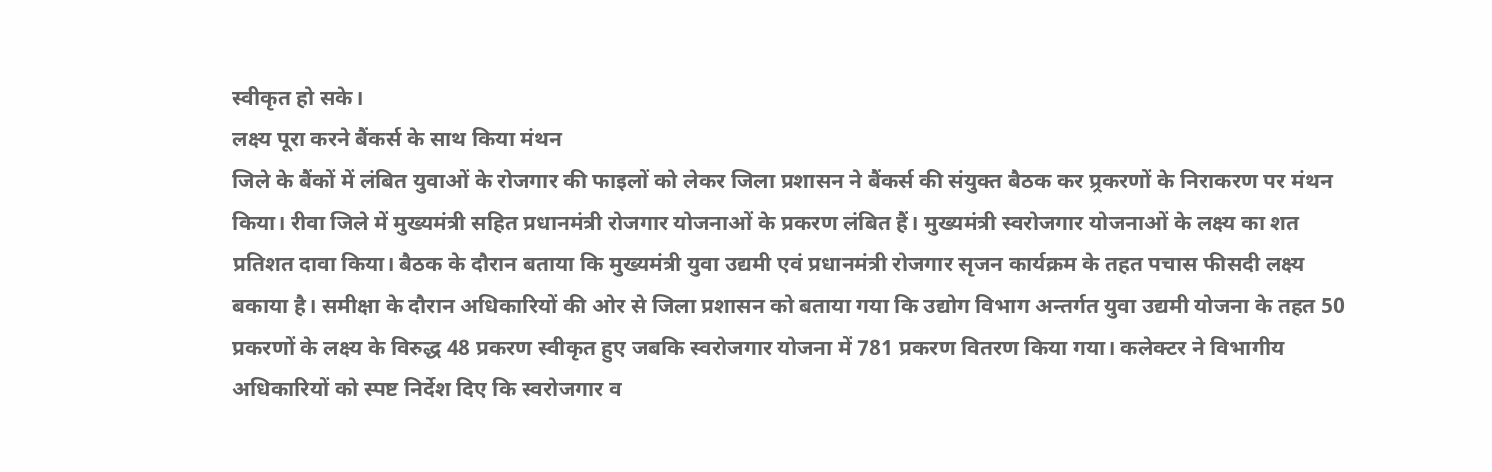स्वीकृत हो सके।
लक्ष्य पूरा करने बैंकर्स के साथ किया मंथन
जिले के बैंकों में लंबित युवाओं के रोजगार की फाइलों को लेकर जिला प्रशासन ने बैंकर्स की संयुक्त बैठक कर प्र्रकरणों के निराकरण पर मंथन किया। रीवा जिले में मुख्यमंत्री सहित प्रधानमंत्री रोजगार योजनाओं के प्रकरण लंबित हैं। मुख्यमंत्री स्वरोजगार योजनाओं के लक्ष्य का शत प्रतिशत दावा किया। बैठक के दौरान बताया कि मुख्यमंत्री युवा उद्यमी एवं प्रधानमंत्री रोजगार सृजन कार्यक्रम के तहत पचास फीसदी लक्ष्य बकाया है। समीक्षा के दौरान अधिकारियों की ओर से जिला प्रशासन को बताया गया कि उद्योग विभाग अन्तर्गत युवा उद्यमी योजना के तहत 50 प्रकरणों के लक्ष्य के विरुद्ध 48 प्रकरण स्वीकृत हुए जबकि स्वरोजगार योजना में 781 प्रकरण वितरण किया गया। कलेक्टर ने विभागीय अधिकारियों को स्पष्ट निर्देश दिए कि स्वरोजगार व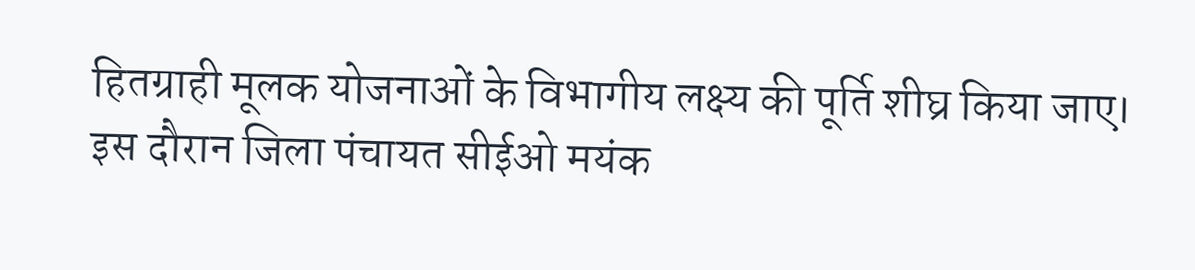हितग्राही मूलक योजनाओं के विभागीय लक्ष्य की पूर्ति शीघ्र किया जाए। इस दौरान जिला पंचायत सीईओ मयंक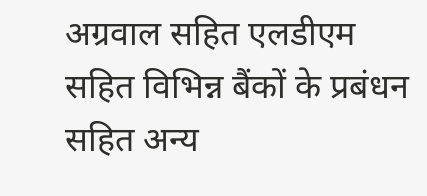अग्रवाल सहित एलडीएम सहित विभिन्न बैंकों के प्रबंधन सहित अन्य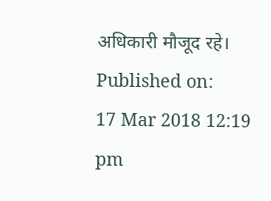अधिकारी मौजूद रहे।
Published on:
17 Mar 2018 12:19 pm